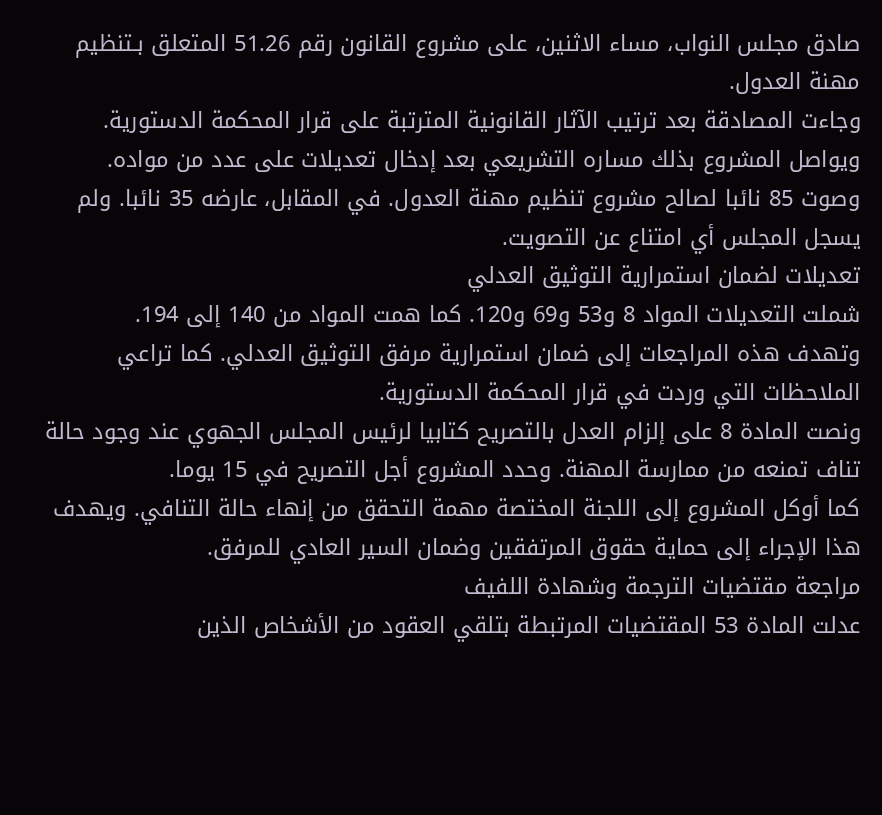صادق مجلس النواب، مساء الاثنين، على مشروع القانون رقم 51.26 المتعلق بـتنظيم مهنة العدول.
وجاءت المصادقة بعد ترتيب الآثار القانونية المترتبة على قرار المحكمة الدستورية. ويواصل المشروع بذلك مساره التشريعي بعد إدخال تعديلات على عدد من مواده.
وصوت 85 نائبا لصالح مشروع تنظيم مهنة العدول. في المقابل، عارضه 35 نائبا. ولم يسجل المجلس أي امتناع عن التصويت.
تعديلات لضمان استمرارية التوثيق العدلي
شملت التعديلات المواد 8 و53 و69 و120. كما همت المواد من 140 إلى 194.
وتهدف هذه المراجعات إلى ضمان استمرارية مرفق التوثيق العدلي. كما تراعي الملاحظات التي وردت في قرار المحكمة الدستورية.
ونصت المادة 8 على إلزام العدل بالتصريح كتابيا لرئيس المجلس الجهوي عند وجود حالة تناف تمنعه من ممارسة المهنة. وحدد المشروع أجل التصريح في 15 يوما.
كما أوكل المشروع إلى اللجنة المختصة مهمة التحقق من إنهاء حالة التنافي. ويهدف هذا الإجراء إلى حماية حقوق المرتفقين وضمان السير العادي للمرفق.
مراجعة مقتضيات الترجمة وشهادة اللفيف
عدلت المادة 53 المقتضيات المرتبطة بتلقي العقود من الأشخاص الذين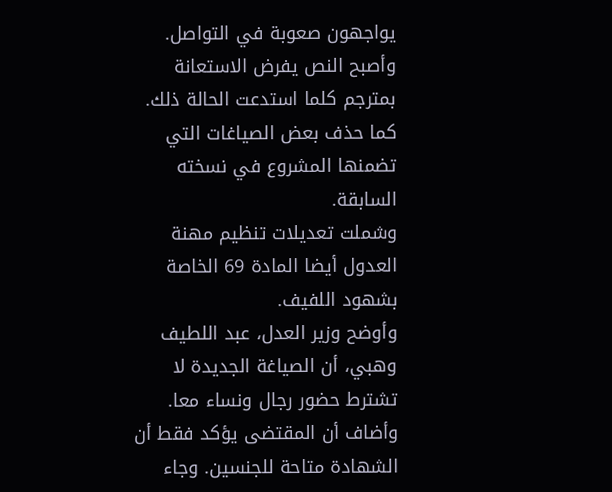يواجهون صعوبة في التواصل.
وأصبح النص يفرض الاستعانة بمترجم كلما استدعت الحالة ذلك. كما حذف بعض الصياغات التي تضمنها المشروع في نسخته السابقة.
وشملت تعديلات تنظيم مهنة العدول أيضا المادة 69 الخاصة بشهود اللفيف.
وأوضح وزير العدل، عبد اللطيف وهبي، أن الصياغة الجديدة لا تشترط حضور رجال ونساء معا. وأضاف أن المقتضى يؤكد فقط أن الشهادة متاحة للجنسين. وجاء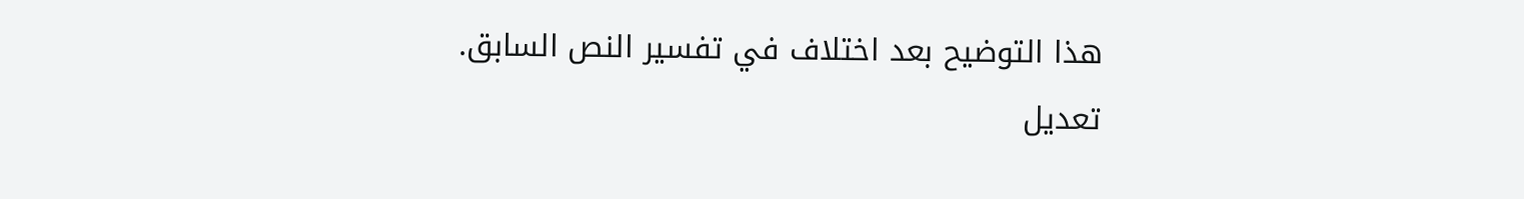هذا التوضيح بعد اختلاف في تفسير النص السابق.
تعديل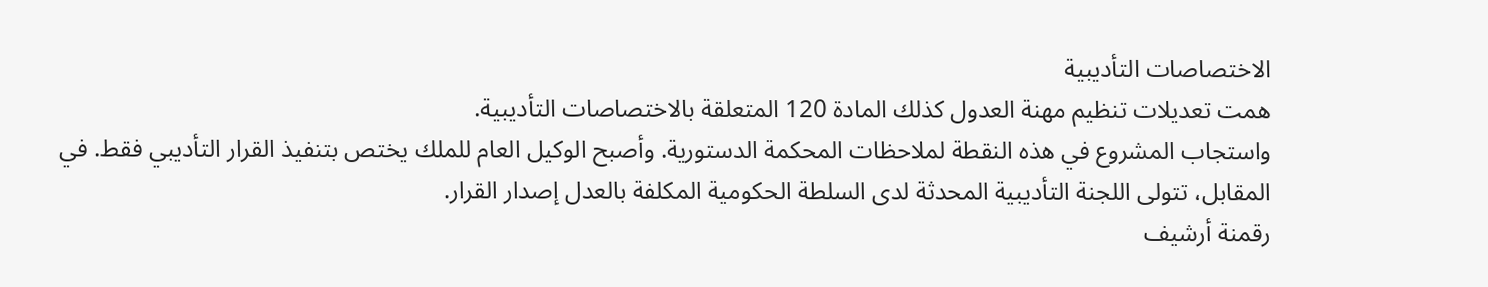الاختصاصات التأديبية
همت تعديلات تنظيم مهنة العدول كذلك المادة 120 المتعلقة بالاختصاصات التأديبية.
واستجاب المشروع في هذه النقطة لملاحظات المحكمة الدستورية. وأصبح الوكيل العام للملك يختص بتنفيذ القرار التأديبي فقط. في المقابل، تتولى اللجنة التأديبية المحدثة لدى السلطة الحكومية المكلفة بالعدل إصدار القرار.
رقمنة أرشيف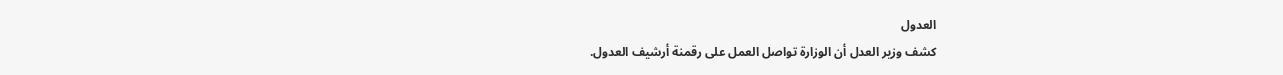العدول
كشف وزير العدل أن الوزارة تواصل العمل على رقمنة أرشيف العدول.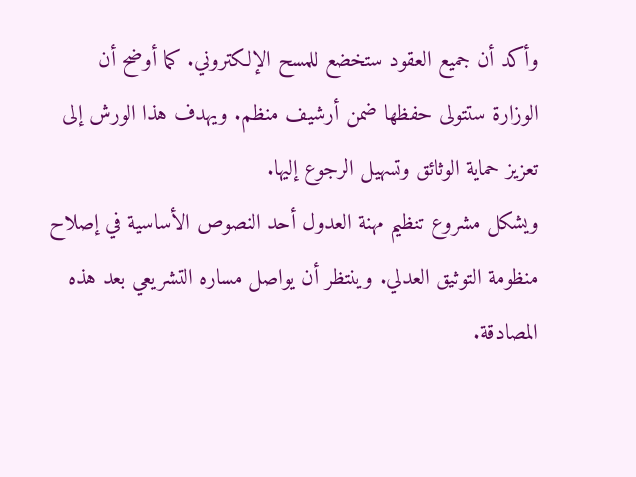وأكد أن جميع العقود ستخضع للمسح الإلكتروني. كما أوضح أن الوزارة ستتولى حفظها ضمن أرشيف منظم. ويهدف هذا الورش إلى تعزيز حماية الوثائق وتسهيل الرجوع إليها.
ويشكل مشروع تنظيم مهنة العدول أحد النصوص الأساسية في إصلاح منظومة التوثيق العدلي. وينتظر أن يواصل مساره التشريعي بعد هذه المصادقة.